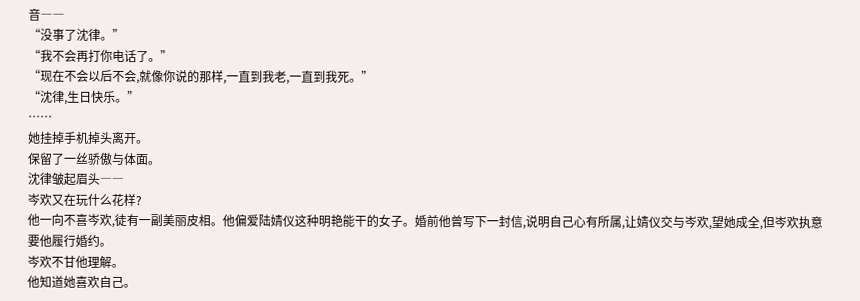音――
“没事了沈律。”
“我不会再打你电话了。”
“现在不会以后不会,就像你说的那样,一直到我老,一直到我死。”
“沈律,生日快乐。”
……
她挂掉手机掉头离开。
保留了一丝骄傲与体面。
沈律皱起眉头――
岑欢又在玩什么花样?
他一向不喜岑欢,徒有一副美丽皮相。他偏爱陆婧仪这种明艳能干的女子。婚前他曾写下一封信,说明自己心有所属,让婧仪交与岑欢,望她成全,但岑欢执意要他履行婚约。
岑欢不甘他理解。
他知道她喜欢自己。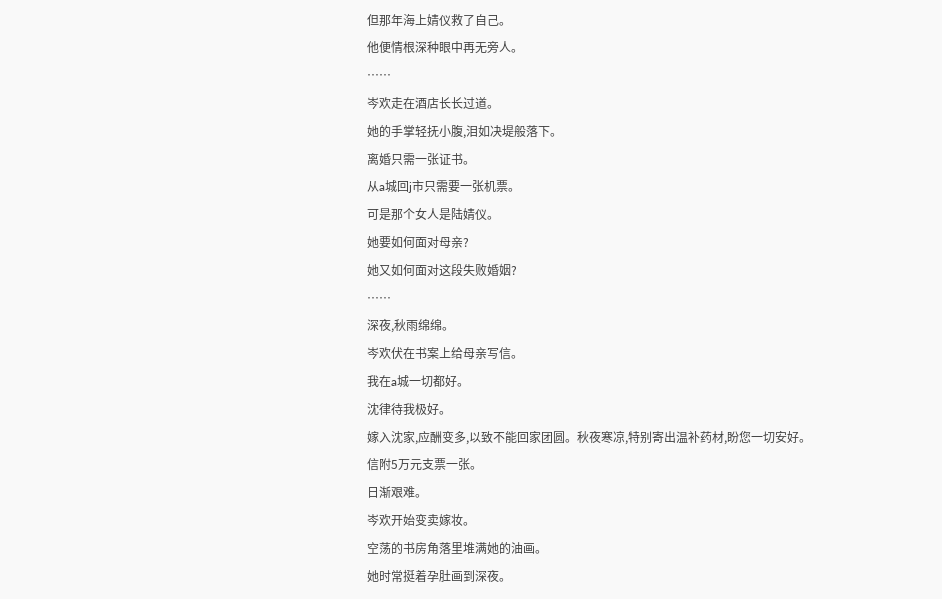但那年海上婧仪救了自己。
他便情根深种眼中再无旁人。
……
岑欢走在酒店长长过道。
她的手掌轻抚小腹,泪如决堤般落下。
离婚只需一张证书。
从a城回j市只需要一张机票。
可是那个女人是陆婧仪。
她要如何面对母亲?
她又如何面对这段失败婚姻?
……
深夜,秋雨绵绵。
岑欢伏在书案上给母亲写信。
我在a城一切都好。
沈律待我极好。
嫁入沈家,应酬变多,以致不能回家团圆。秋夜寒凉,特别寄出温补药材,盼您一切安好。
信附5万元支票一张。
日渐艰难。
岑欢开始变卖嫁妆。
空荡的书房角落里堆满她的油画。
她时常挺着孕肚画到深夜。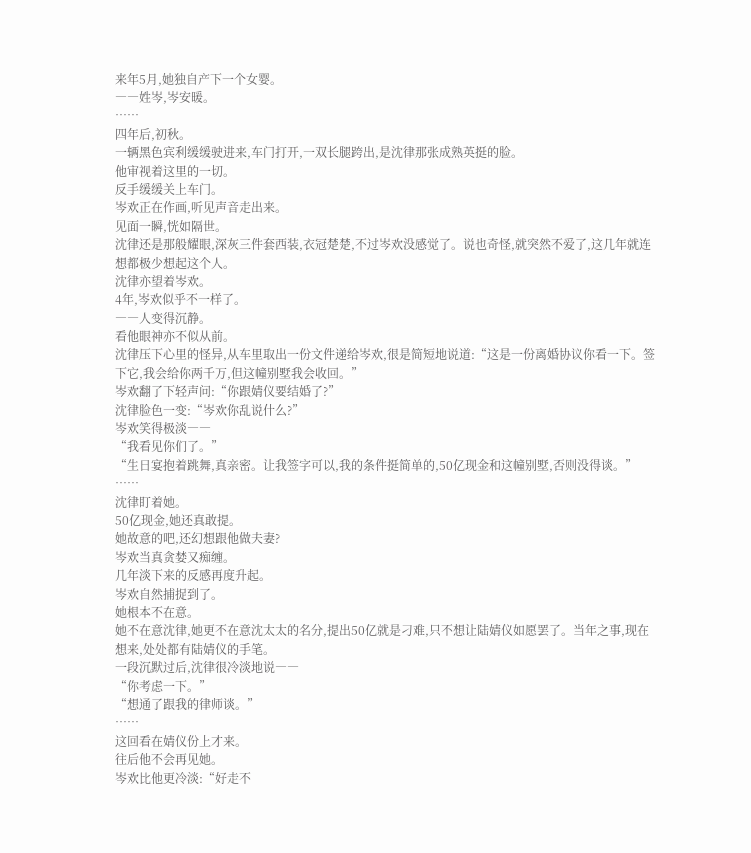来年5月,她独自产下一个女婴。
――姓岑,岑安暖。
……
四年后,初秋。
一辆黑色宾利缓缓驶进来,车门打开,一双长腿跨出,是沈律那张成熟英挺的脸。
他审视着这里的一切。
反手缓缓关上车门。
岑欢正在作画,听见声音走出来。
见面一瞬,恍如隔世。
沈律还是那般耀眼,深灰三件套西装,衣冠楚楚,不过岑欢没感觉了。说也奇怪,就突然不爱了,这几年就连想都极少想起这个人。
沈律亦望着岑欢。
4年,岑欢似乎不一样了。
――人变得沉静。
看他眼神亦不似从前。
沈律压下心里的怪异,从车里取出一份文件递给岑欢,很是简短地说道:“这是一份离婚协议你看一下。签下它,我会给你两千万,但这幢别墅我会收回。”
岑欢翻了下轻声问:“你跟婧仪要结婚了?”
沈律脸色一变:“岑欢你乱说什么?”
岑欢笑得极淡――
“我看见你们了。”
“生日宴抱着跳舞,真亲密。让我签字可以,我的条件挺简单的,50亿现金和这幢别墅,否则没得谈。”
……
沈律盯着她。
50亿现金,她还真敢提。
她故意的吧,还幻想跟他做夫妻?
岑欢当真贪婪又痴缠。
几年淡下来的反感再度升起。
岑欢自然捕捉到了。
她根本不在意。
她不在意沈律,她更不在意沈太太的名分,提出50亿就是刁难,只不想让陆婧仪如愿罢了。当年之事,现在想来,处处都有陆婧仪的手笔。
一段沉默过后,沈律很冷淡地说――
“你考虑一下。”
“想通了跟我的律师谈。”
……
这回看在婧仪份上才来。
往后他不会再见她。
岑欢比他更冷淡:“好走不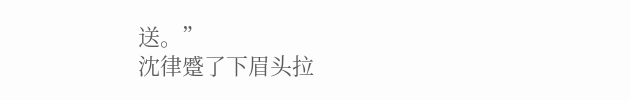送。”
沈律蹙了下眉头拉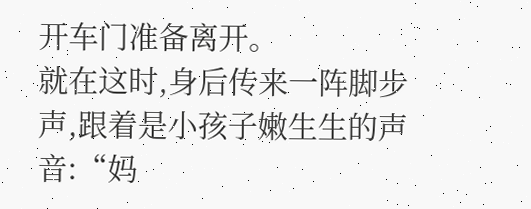开车门准备离开。
就在这时,身后传来一阵脚步声,跟着是小孩子嫩生生的声音:“妈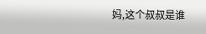妈,这个叔叔是谁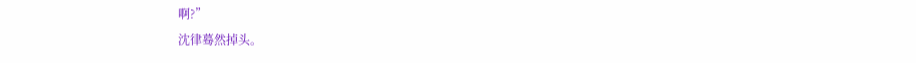啊?”
沈律蓦然掉头。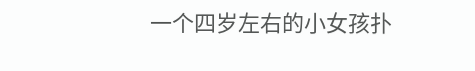一个四岁左右的小女孩扑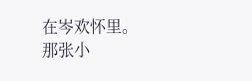在岑欢怀里。
那张小